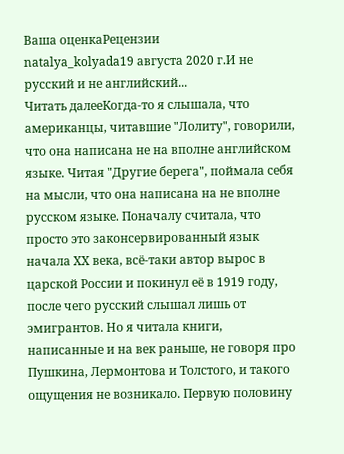Ваша оценкаРецензии
natalya_kolyada19 августа 2020 г.И не русский и не английский...
Читать далееКогда-то я слышала, что американцы, читавшие "Лолиту", говорили, что она написана не на вполне английском языке. Читая "Другие берега", поймала себя на мысли, что она написана на не вполне русском языке. Поначалу считала, что просто это законсервированный язык начала XX века, всё-таки автор вырос в царской России и покинул её в 1919 году, после чего русский слышал лишь от эмигрантов. Но я читала книги, написанные и на век раньше, не говоря про Пушкина, Лермонтова и Толстого, и такого ощущения не возникало. Первую половину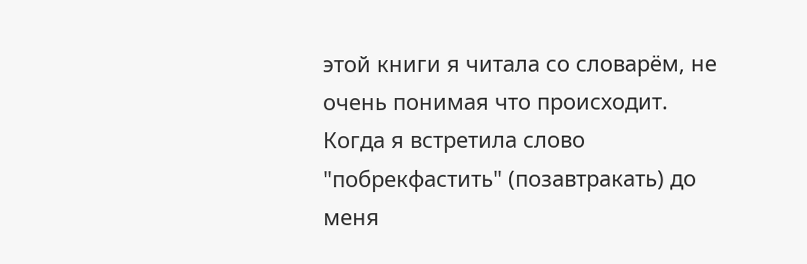этой книги я читала со словарём, не очень понимая что происходит. Когда я встретила слово "побрекфастить" (позавтракать) до меня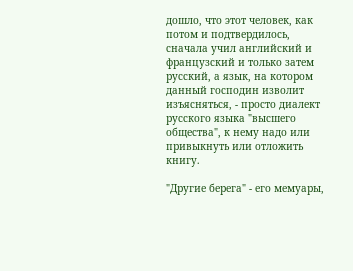дошло, что этот человек, как потом и подтвердилось, сначала учил английский и французский и только затем русский, а язык, на котором данный господин изволит изъясняться, - просто диалект русского языка "высшего общества", к нему надо или привыкнуть или отложить книгу.

"Другие берега" - его мемуары,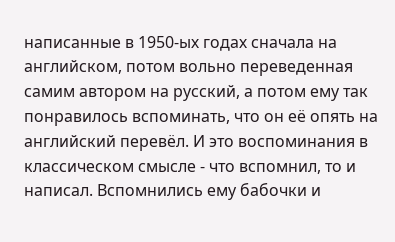написанные в 1950-ых годах сначала на английском, потом вольно переведенная самим автором на русский, а потом ему так понравилось вспоминать, что он её опять на английский перевёл. И это воспоминания в классическом смысле - что вспомнил, то и написал. Вспомнились ему бабочки и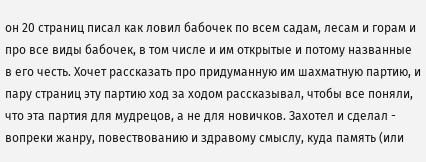он 20 страниц писал как ловил бабочек по всем садам, лесам и горам и про все виды бабочек, в том числе и им открытые и потому названные в его честь. Хочет рассказать про придуманную им шахматную партию, и пару страниц эту партию ход за ходом рассказывал, чтобы все поняли, что эта партия для мудрецов, а не для новичков. Захотел и сделал - вопреки жанру, повествованию и здравому смыслу, куда память (или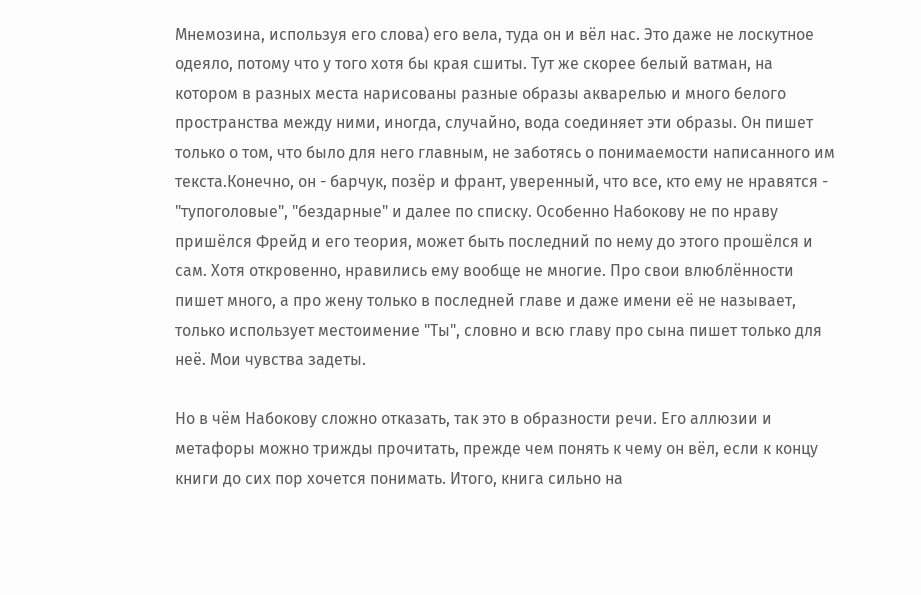Мнемозина, используя его слова) его вела, туда он и вёл нас. Это даже не лоскутное одеяло, потому что у того хотя бы края сшиты. Тут же скорее белый ватман, на котором в разных места нарисованы разные образы акварелью и много белого пространства между ними, иногда, случайно, вода соединяет эти образы. Он пишет только о том, что было для него главным, не заботясь о понимаемости написанного им текста.Конечно, он - барчук, позёр и франт, уверенный, что все, кто ему не нравятся - "тупоголовые", "бездарные" и далее по списку. Особенно Набокову не по нраву пришёлся Фрейд и его теория, может быть последний по нему до этого прошёлся и сам. Хотя откровенно, нравились ему вообще не многие. Про свои влюблённости пишет много, а про жену только в последней главе и даже имени её не называет, только использует местоимение "Ты", словно и всю главу про сына пишет только для неё. Мои чувства задеты.

Но в чём Набокову сложно отказать, так это в образности речи. Его аллюзии и метафоры можно трижды прочитать, прежде чем понять к чему он вёл, если к концу книги до сих пор хочется понимать. Итого, книга сильно на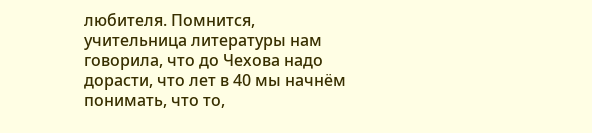любителя. Помнится, учительница литературы нам говорила, что до Чехова надо дорасти, что лет в 40 мы начнём понимать, что то,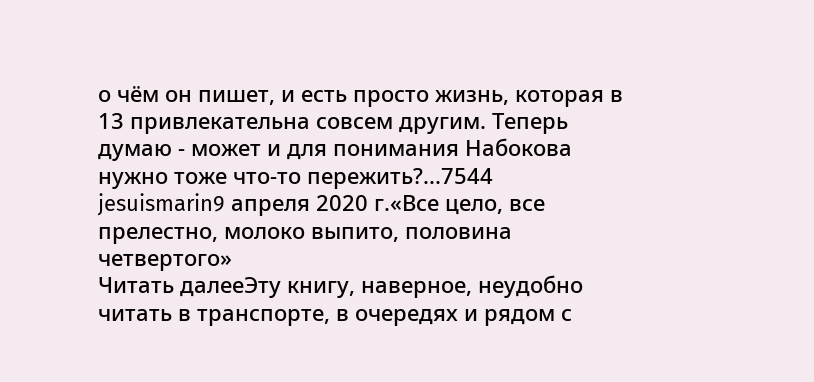о чём он пишет, и есть просто жизнь, которая в 13 привлекательна совсем другим. Теперь думаю - может и для понимания Набокова нужно тоже что-то пережить?...7544
jesuismarin9 апреля 2020 г.«Все цело, все прелестно, молоко выпито, половина четвертого»
Читать далееЭту книгу, наверное, неудобно читать в транспорте, в очередях и рядом с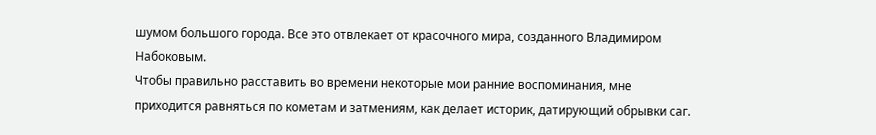шумом большого города. Все это отвлекает от красочного мира, созданного Владимиром Набоковым.
Чтобы правильно расставить во времени некоторые мои ранние воспоминания, мне приходится равняться по кометам и затмениям, как делает историк, датирующий обрывки саг.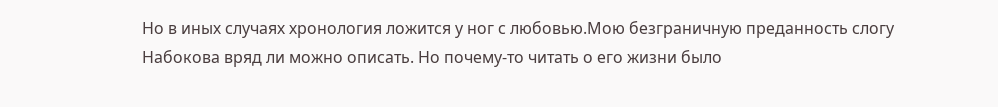Но в иных случаях хронология ложится у ног с любовью.Мою безграничную преданность слогу Набокова вряд ли можно описать. Но почему-то читать о его жизни было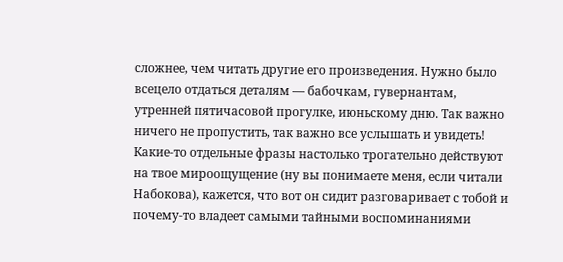сложнее, чем читать другие его произведения. Нужно было всецело отдаться деталям — бабочкам, гувернантам, утренней пятичасовой прогулке, июньскому дню. Так важно ничего не пропустить, так важно все услышать и увидеть!
Какие-то отдельные фразы настолько трогательно действуют на твое мироощущение (ну вы понимаете меня, если читали Набокова), кажется, что вот он сидит разговаривает с тобой и почему-то владеет самыми тайными воспоминаниями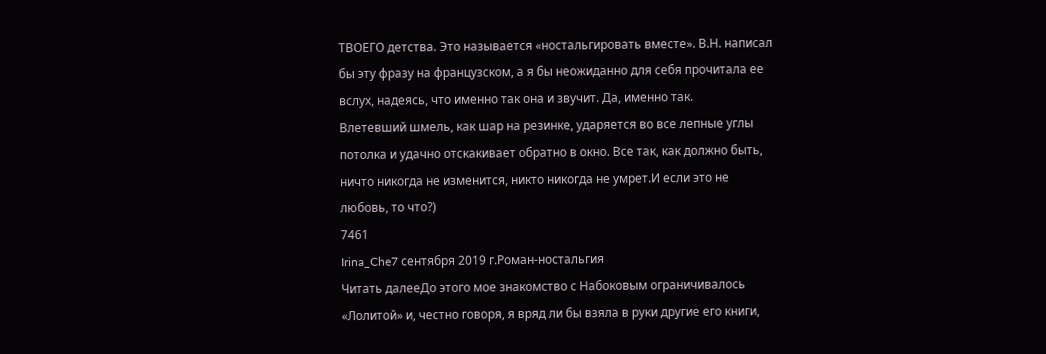ТВОЕГО детства. Это называется «ностальгировать вместе». В.Н. написал бы эту фразу на французском, а я бы неожиданно для себя прочитала ее вслух, надеясь, что именно так она и звучит. Да, именно так.
Влетевший шмель, как шар на резинке, ударяется во все лепные углы потолка и удачно отскакивает обратно в окно. Все так, как должно быть, ничто никогда не изменится, никто никогда не умрет.И если это не любовь, то что?)
7461
Irina_Che7 сентября 2019 г.Роман-ностальгия
Читать далееДо этого мое знакомство с Набоковым ограничивалось «Лолитой» и, честно говоря, я вряд ли бы взяла в руки другие его книги,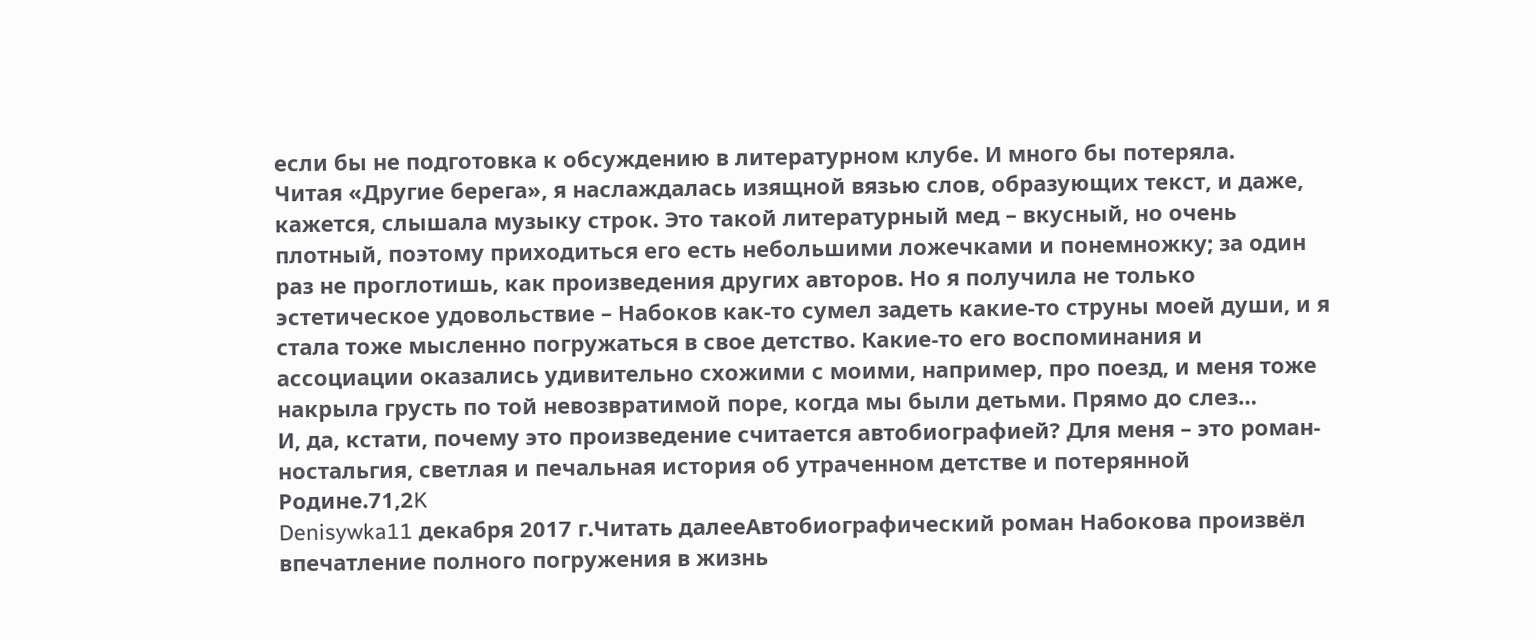если бы не подготовка к обсуждению в литературном клубе. И много бы потеряла.
Читая «Другие берега», я наслаждалась изящной вязью слов, образующих текст, и даже, кажется, слышала музыку строк. Это такой литературный мед – вкусный, но очень плотный, поэтому приходиться его есть небольшими ложечками и понемножку; за один раз не проглотишь, как произведения других авторов. Но я получила не только эстетическое удовольствие – Набоков как-то сумел задеть какие-то струны моей души, и я стала тоже мысленно погружаться в свое детство. Какие-то его воспоминания и ассоциации оказались удивительно схожими с моими, например, про поезд, и меня тоже накрыла грусть по той невозвратимой поре, когда мы были детьми. Прямо до слез…
И, да, кстати, почему это произведение считается автобиографией? Для меня – это роман-ностальгия, светлая и печальная история об утраченном детстве и потерянной Родине.71,2K
Denisywka11 декабря 2017 г.Читать далееАвтобиографический роман Набокова произвёл впечатление полного погружения в жизнь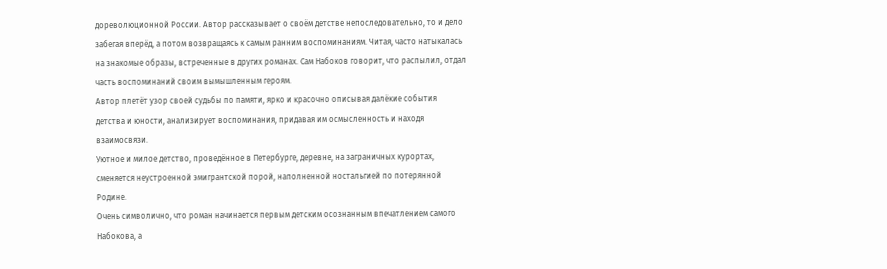дореволюционной России. Автор рассказывает о своём детстве непоследовательно, то и дело забегая вперёд, а потом возвращаясь к самым ранним воспоминаниям. Читая, часто натыкалась на знакомые образы, встреченные в других романах. Сам Набоков говорит, что распылил, отдал часть воспоминаний своим вымышленным героям.
Автор плетёт узор своей судьбы по памяти, ярко и красочно описывая далёкие события детства и юности, анализирует воспоминания, придавая им осмысленность и находя взаимосвязи.
Уютное и милое детство, проведённое в Петербурге, деревне, на заграничных курортах, сменяется неустроенной эмигрантской порой, наполненной ностальгией по потерянной Родине.
Очень символично, что роман начинается первым детским осознанным впечатлением самого Набокова, а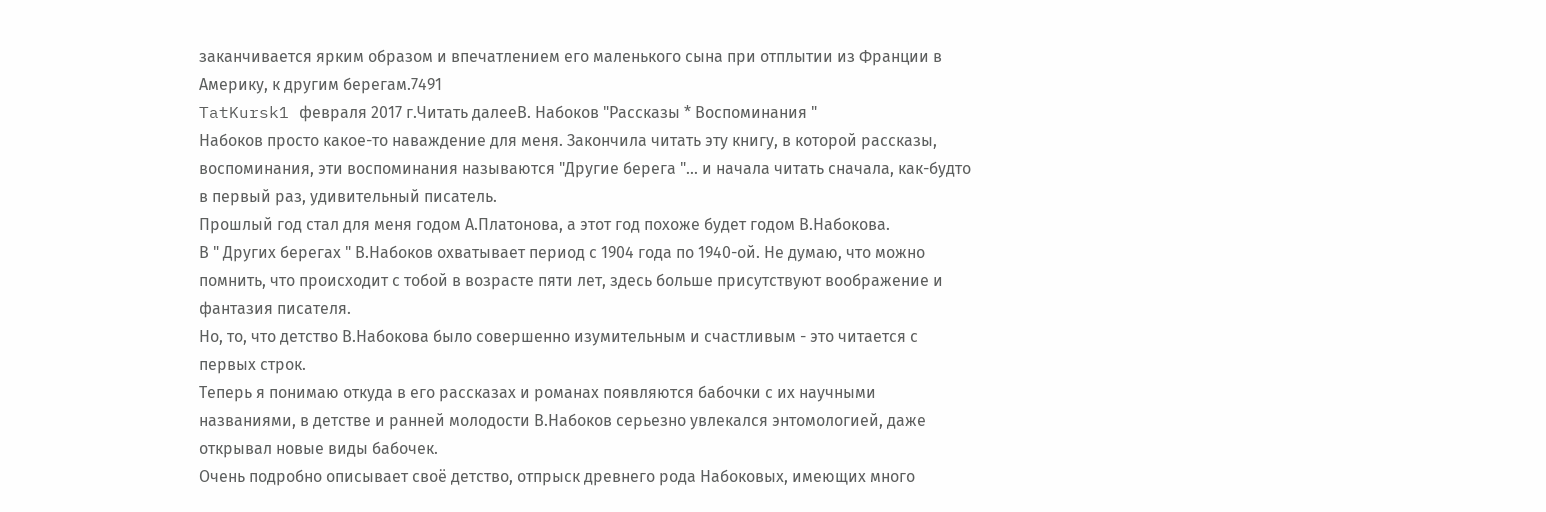заканчивается ярким образом и впечатлением его маленького сына при отплытии из Франции в Америку, к другим берегам.7491
TatKursk1 февраля 2017 г.Читать далееВ. Набоков "Рассказы * Воспоминания "
Набоков просто какое-то наваждение для меня. Закончила читать эту книгу, в которой рассказы, воспоминания, эти воспоминания называются "Другие берега "... и начала читать сначала, как-будто в первый раз, удивительный писатель.
Прошлый год стал для меня годом А.Платонова, а этот год похоже будет годом В.Набокова.
В " Других берегах " В.Набоков охватывает период с 1904 года по 1940-ой. Не думаю, что можно помнить, что происходит с тобой в возрасте пяти лет, здесь больше присутствуют воображение и фантазия писателя.
Но, то, что детство В.Набокова было совершенно изумительным и счастливым - это читается с первых строк.
Теперь я понимаю откуда в его рассказах и романах появляются бабочки с их научными названиями, в детстве и ранней молодости В.Набоков серьезно увлекался энтомологией, даже открывал новые виды бабочек.
Очень подробно описывает своё детство, отпрыск древнего рода Набоковых, имеющих много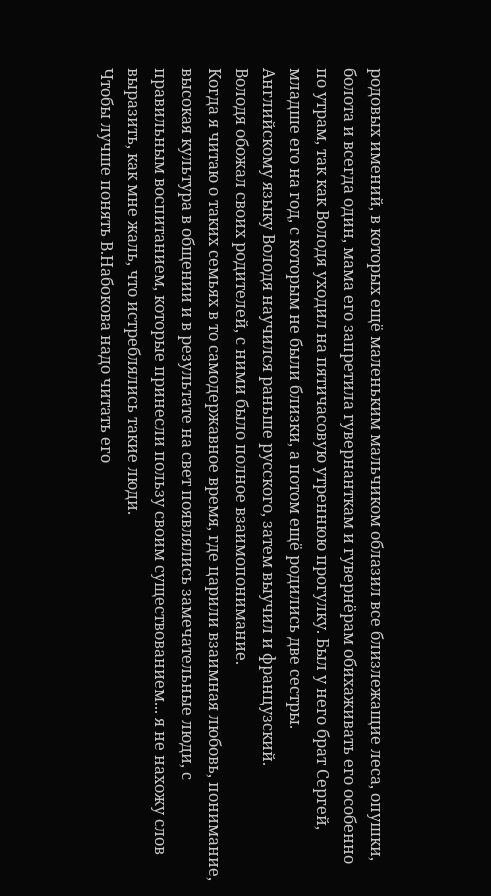родовых имений, в которых ещё маленьким мальчиком облазил все близлежащие леса, опушки, болота и всегда один, мама его запретила гувернанткам и гувернёрам обихаживать его особенно по утрам, так как Володя уходил на пятичасовую утреннюю прогулку. Был у него брат Сергей, младше его на год, с которым не были близки, а потом ещё родились две сестры.
Английскому языку Володя научился раньше русского, затем выучил и французский.
Володя обожал своих родителей, с ними было полное взаимопонимание.
Когда я читаю о таких семьях в то самодержавное время, где царили взаимная любовь, понимание, высокая культура в общении и в результате на свет появлялись замечательные люди, с правильным воспитанием, которые принесли пользу своим существованием... я не нахожу слов выразить, как мне жаль, что истреблялись такие люди.
Чтобы лучше понять В.Набокова надо читать его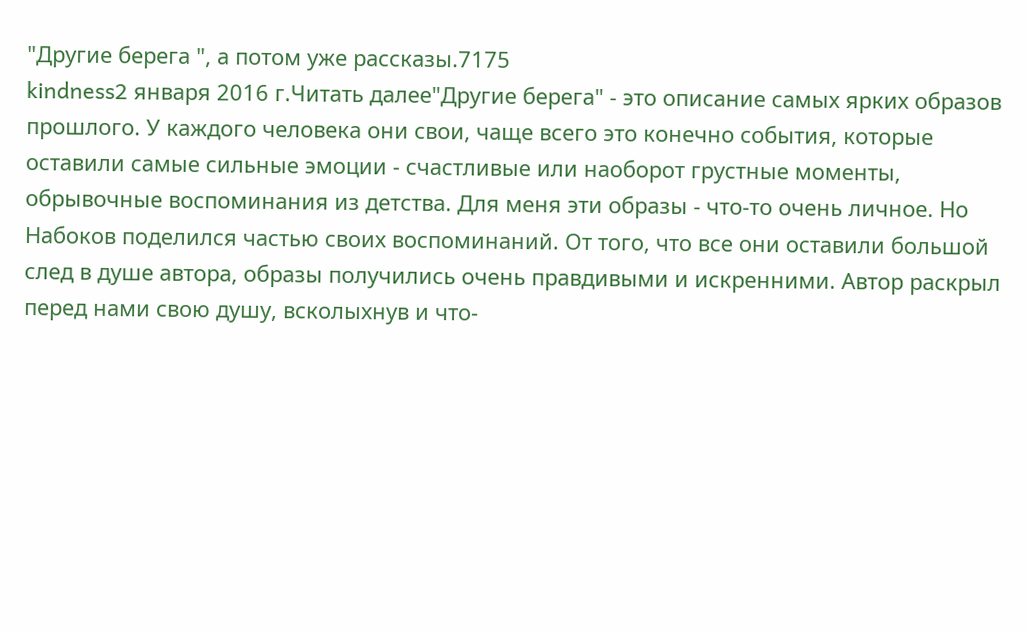"Другие берега ", а потом уже рассказы.7175
kindness2 января 2016 г.Читать далее"Другие берега" - это описание самых ярких образов прошлого. У каждого человека они свои, чаще всего это конечно события, которые оставили самые сильные эмоции - счастливые или наоборот грустные моменты, обрывочные воспоминания из детства. Для меня эти образы - что-то очень личное. Но Набоков поделился частью своих воспоминаний. От того, что все они оставили большой след в душе автора, образы получились очень правдивыми и искренними. Автор раскрыл перед нами свою душу, всколыхнув и что-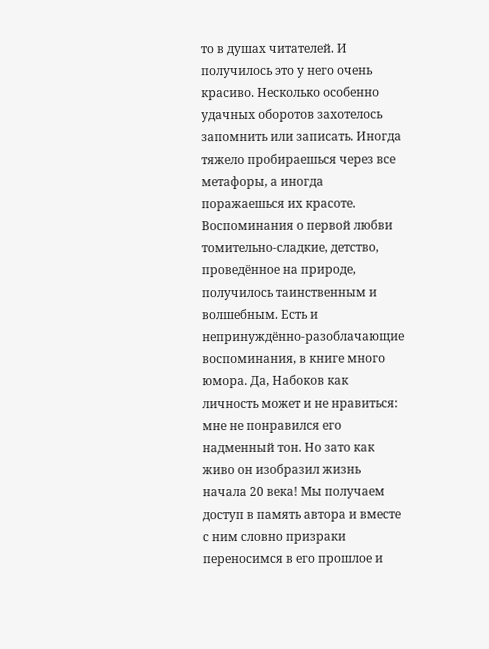то в душах читателей. И получилось это у него очень красиво. Несколько особенно удачных оборотов захотелось запомнить или записать. Иногда тяжело пробираешься через все метафоры, а иногда поражаешься их красоте. Воспоминания о первой любви томительно-сладкие, детство, проведённое на природе, получилось таинственным и волшебным. Есть и непринуждённо-разоблачающие воспоминания, в книге много юмора. Да, Набоков как личность может и не нравиться: мне не понравился его надменный тон. Но зато как живо он изобразил жизнь начала 20 века! Мы получаем доступ в память автора и вместе с ним словно призраки переносимся в его прошлое и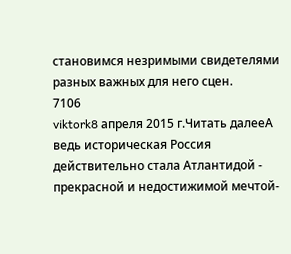становимся незримыми свидетелями разных важных для него сцен.
7106
viktork8 апреля 2015 г.Читать далееА ведь историческая Россия действительно стала Атлантидой - прекрасной и недостижимой мечтой-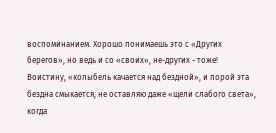воспоминанием. Хорошо понимаешь это с «Других берегов», но ведь и со «своих», не-других - тоже!
Воистину, «колыбель качается над бездной», и порой эта бездна смыкается, не оставляю даже «щели слабого света», когда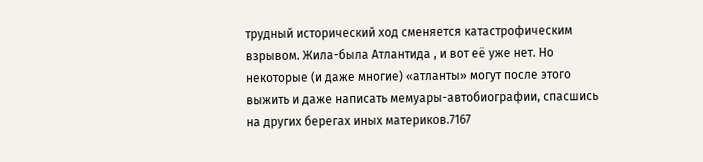трудный исторический ход сменяется катастрофическим взрывом. Жила-была Атлантида , и вот её уже нет. Но некоторые (и даже многие) «атланты» могут после этого выжить и даже написать мемуары-автобиографии, спасшись на других берегах иных материков.7167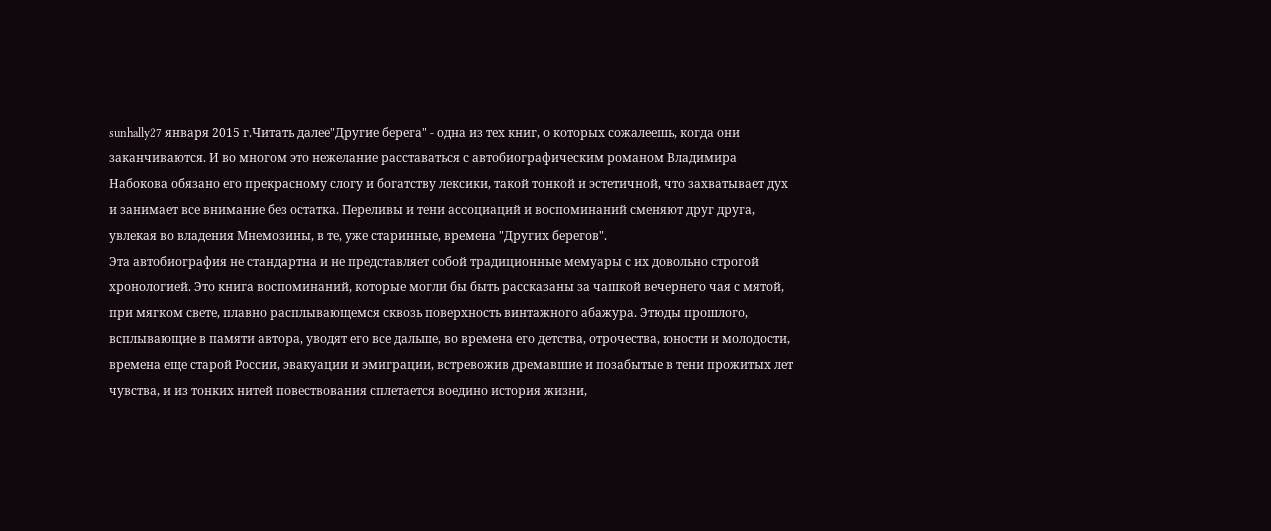sunhally27 января 2015 г.Читать далее"Другие берега" - одна из тех книг, о которых сожалеешь, когда они заканчиваются. И во многом это нежелание расставаться с автобиографическим романом Владимира Набокова обязано его прекрасному слогу и богатству лексики, такой тонкой и эстетичной, что захватывает дух и занимает все внимание без остатка. Переливы и тени ассоциаций и воспоминаний сменяют друг друга, увлекая во владения Мнемозины, в те, уже старинные, времена "Других берегов".
Эта автобиография не стандартна и не представляет собой традиционные мемуары с их довольно строгой хронологией. Это книга воспоминаний, которые могли бы быть рассказаны за чашкой вечернего чая с мятой, при мягком свете, плавно расплывающемся сквозь поверхность винтажного абажура. Этюды прошлого, всплывающие в памяти автора, уводят его все дальше, во времена его детства, отрочества, юности и молодости, времена еще старой России, эвакуации и эмиграции, встревожив дремавшие и позабытые в тени прожитых лет чувства, и из тонких нитей повествования сплетается воедино история жизни,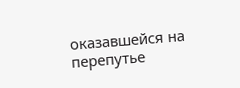оказавшейся на перепутье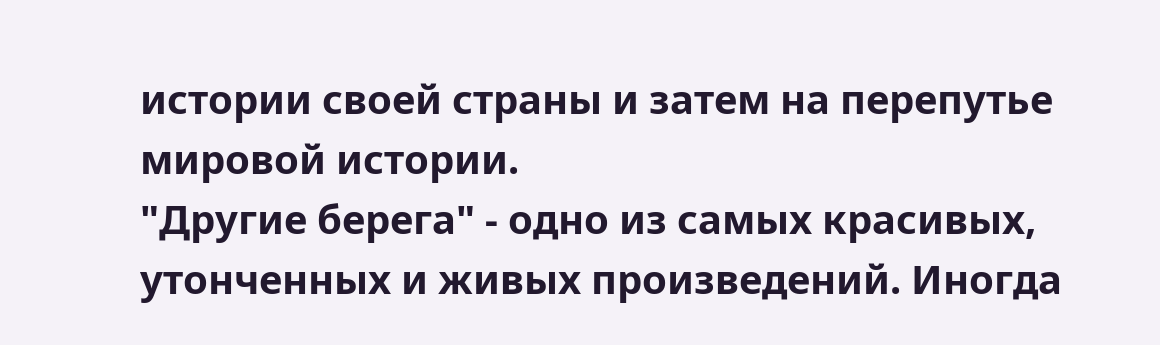истории своей страны и затем на перепутье мировой истории.
"Другие берега" - одно из самых красивых, утонченных и живых произведений. Иногда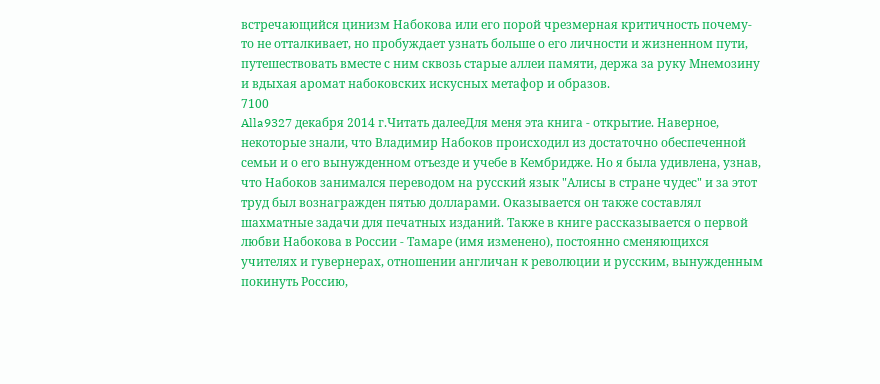встречающийся цинизм Набокова или его порой чрезмерная критичность почему-то не отталкивает, но пробуждает узнать больше о его личности и жизненном пути, путешествовать вместе с ним сквозь старые аллеи памяти, держа за руку Мнемозину и вдыхая аромат набоковских искусных метафор и образов.
7100
Alla9327 декабря 2014 г.Читать далееДля меня эта книга - открытие. Наверное, некоторые знали, что Владимир Набоков происходил из достаточно обеспеченной семьи и о его вынужденном отъезде и учебе в Кембридже. Но я была удивлена, узнав, что Набоков занимался переводом на русский язык "Алисы в стране чудес" и за этот труд был вознагражден пятью долларами. Оказывается он также составлял шахматные задачи для печатных изданий. Также в книге рассказывается о первой любви Набокова в России - Тамаре (имя изменено), постоянно сменяющихся учителях и гувернерах, отношении англичан к революции и русским, вынужденным покинуть Россию,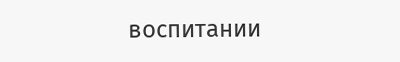воспитании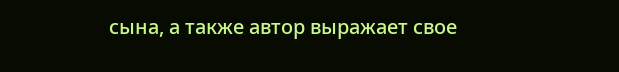сына, а также автор выражает свое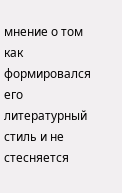мнение о том как формировался его литературный стиль и не стесняется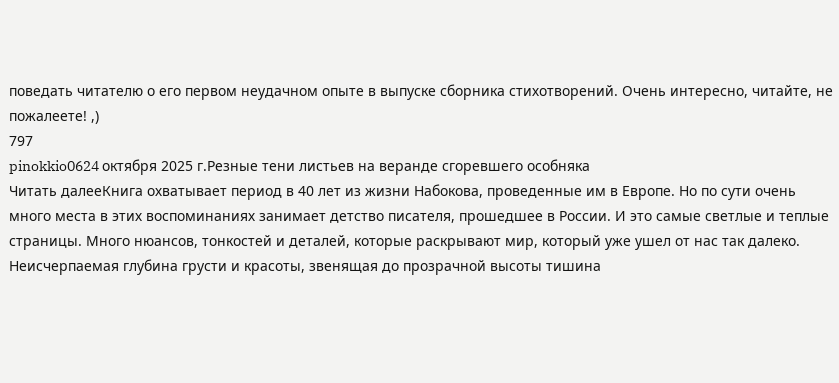поведать читателю о его первом неудачном опыте в выпуске сборника стихотворений. Очень интересно, читайте, не пожалеете! ,)
797
pinokkio0624 октября 2025 г.Резные тени листьев на веранде сгоревшего особняка
Читать далееКнига охватывает период в 40 лет из жизни Набокова, проведенные им в Европе. Но по сути очень много места в этих воспоминаниях занимает детство писателя, прошедшее в России. И это самые светлые и теплые страницы. Много нюансов, тонкостей и деталей, которые раскрывают мир, который уже ушел от нас так далеко. Неисчерпаемая глубина грусти и красоты, звенящая до прозрачной высоты тишина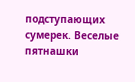подступающих сумерек. Веселые пятнашки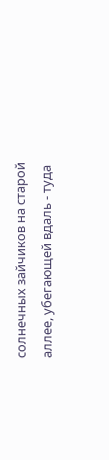солнечных зайчиков на старой аллее, убегающей вдаль - туда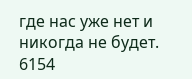где нас уже нет и никогда не будет.
6154